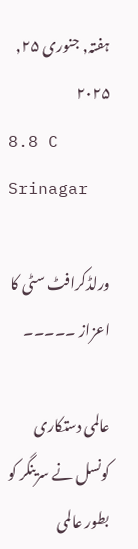ہفتہ, جنوری ۲۵, ۲۰۲۵
8.8 C
Srinagar

ورلڈکرافٹ سٹی کا اعزاز ۔۔۔۔۔

عالمی دستکاری کونسل نے سرینگر کو بطور عالمی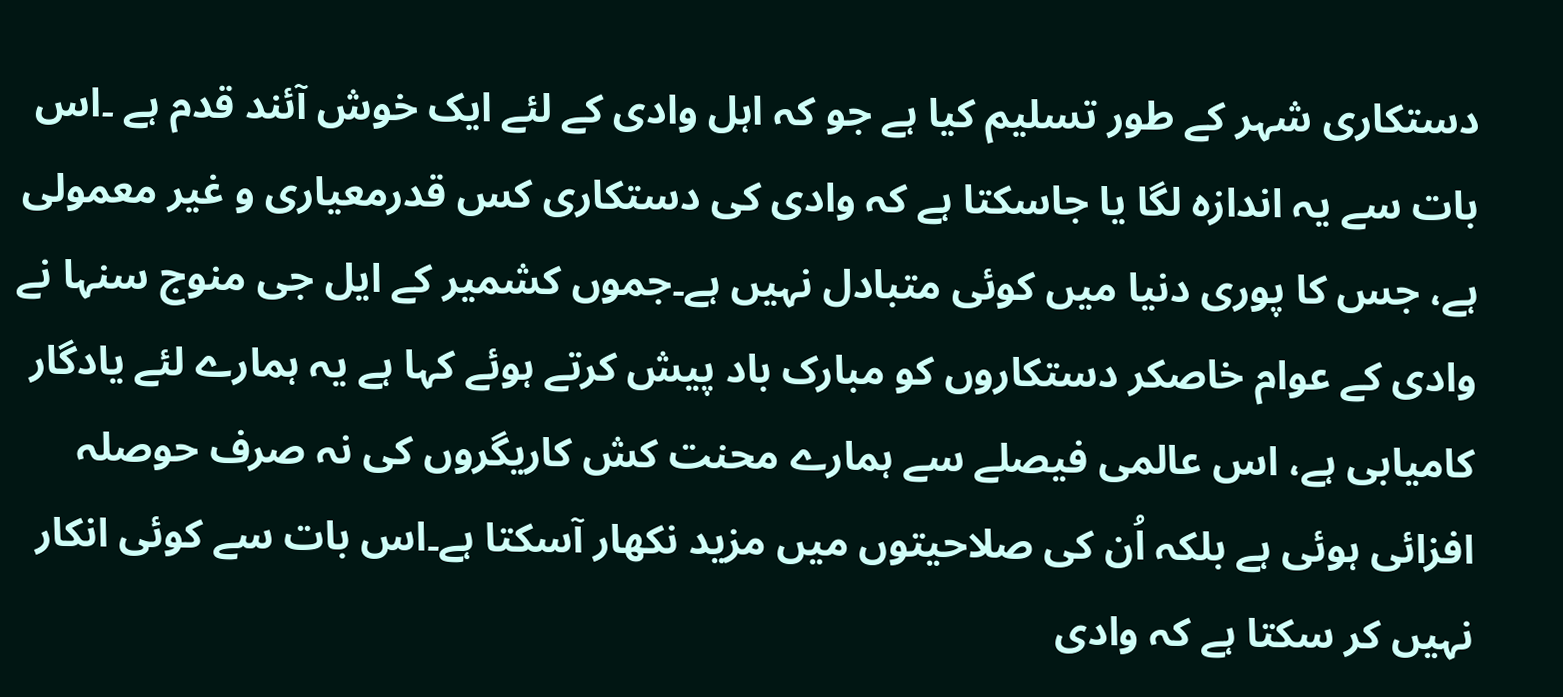دستکاری شہر کے طور تسلیم کیا ہے جو کہ اہل وادی کے لئے ایک خوش آئند قدم ہے ۔اس بات سے یہ اندازہ لگا یا جاسکتا ہے کہ وادی کی دستکاری کس قدرمعیاری و غیر معمولی ہے، جس کا پوری دنیا میں کوئی متبادل نہیں ہے۔جموں کشمیر کے ایل جی منوج سنہا نے وادی کے عوام خاصکر دستکاروں کو مبارک باد پیش کرتے ہوئے کہا ہے یہ ہمارے لئے یادگار کامیابی ہے، اس عالمی فیصلے سے ہمارے محنت کش کاریگروں کی نہ صرف حوصلہ افزائی ہوئی ہے بلکہ اُن کی صلاحیتوں میں مزید نکھار آسکتا ہے۔اس بات سے کوئی انکار نہیں کر سکتا ہے کہ وادی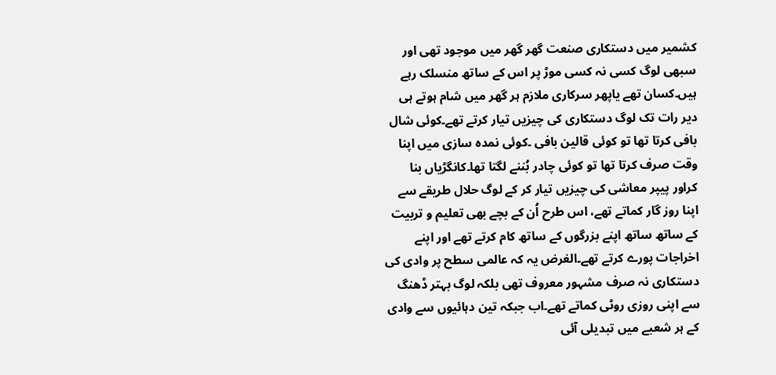کشمیر میں دستکاری صنعت گھر گھر میں موجود تھی اور سبھی لوگ کسی نہ کسی موڑ پر اس کے ساتھ منسلک رہے ہیں۔کسان تھے یاپھر سرکاری ملازم ہر گھر میں شام ہوتے ہی دیر رات تک لوگ دستکاری کی چیزیں تیار کرتے تھے۔کوئی شال بافی کرتا تھا تو کوئی قالین بافی ۔کوئی نمدہ سازی میں اپنا وقت صرف کرتا تھا تو کوئی چادر بُننے لگتا تھا۔کانگڑیاں بنا کراور پیپر معاشی کی چیزیں تیار کر کے لوگ حلال طریقے سے اپنا روز گار کماتے تھے، اس طرح اُن کے بچے بھی تعلیم و تربیت کے ساتھ ساتھ اپنے بزرگوں کے ساتھ کام کرتے تھے اور اپنے اخراجات پورے کرتے تھے۔الغرض یہ کہ عالمی سطح پر وادی کی دستکاری نہ صرف مشہور معروف تھی بلکہ لوگ بہتر ڈھنگ سے اپنی روزی روٹی کماتے تھے۔اب جبکہ تین دہائیوں سے وادی کے ہر شعبے میں تبدیلی آئی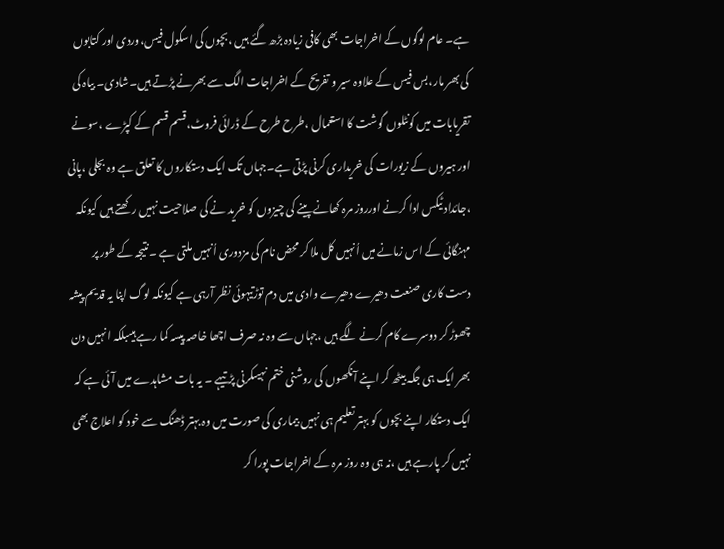ہے۔ عام لوگوں کے اخراجات بھی کافی زیادہ بڑھ گئے ہیں ،بچوں کی اسکول فیس،وردی اور کتابوں کی بھر مار،بس فیس کے علاوہ سیر و تفریح کے اخراجات الگ سے بھرنے پڑتے ہیں۔شادی۔ بیاہ کی تقریابات میں کونٹلوں گوشت کا استعمال ،طرح طرح کے ڈرائی فروٹ،قسم قسم کے کپڑے ،سونے اور ہیروں کے زیورات کی خریداری کرنی پڑتی ہے۔جہاں تک ایک دستکاروں کا تعلق ہے وہ بجلی ،پانی ،جائداد ٹیکس ادا کرنے اورروز مرہ کھانے پینے کی چیزوں کو خرید نے کی صلاحیت نہیں رکھتے ہیں کیونکہ مہنگائی کے اس زمانے میں اُنہیں کل ملا کر محض نام کی مزدوری اُنہیں ملتی ہے ۔نتیجہ کے طور پر دست کاری صنعت دھیرے دھیرے وادی میں دم توڑتیہوئی نظر آرہی ہے کیونکہ لوگ اپنا یہ قدیم پیشہ چھوڑ کر دوسرے کام کرنے لگے ہیں ،جہاں سے وہ نہ صرف اچھا خاصہ پیسہ کما رہے ہیںبلکہ انہیں دن بھر ایک ہی جگہ بیٹھ کر اپنے آنکھوں کی روشنی ختم نہیںکرنی پڑتیہے ۔ یہ بات مشاہدے میں آئی ہے کہ ایک دستکار اپنے بچوں کو بہتر تعلیم ہی نہیں بیماری کی صورت میں وہ بہتر ڈھنگ سے خود کو اعلاج بھی نہیں کر پارہے ہیں ،نہ ہی وہ روز مرہ کے اخراجات پورا کر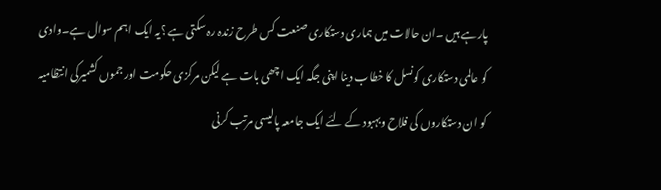پارہے ہیں ۔ان حالات میں ہماری دستکاری صنعت کس طرح زندہ رہ سکتی ہے ؟یہ ایک اہم سوال ہے۔وادی کو عالمی دستکاری کونسل کا خطاب دینا اپنی جگہ ایک اچھی بات ہے لیکن مرکزی حکومت اور جموں کشمیرکی انتظامیہ کو ان دستکاروں کی فلاح وبہبود کے لئے ایک جامعہ پالیسی مرتب کرنی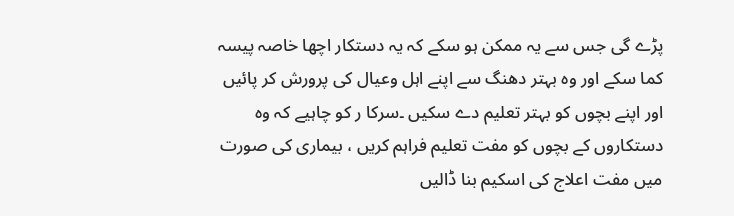پڑے گی جس سے یہ ممکن ہو سکے کہ یہ دستکار اچھا خاصہ پیسہ کما سکے اور وہ بہتر دھنگ سے اپنے اہل وعیال کی پرورش کر پائیں اور اپنے بچوں کو بہتر تعلیم دے سکیں ۔سرکا ر کو چاہیے کہ وہ دستکاروں کے بچوں کو مفت تعلیم فراہم کریں ، بیماری کی صورت میں مفت اعلاج کی اسکیم بنا ڈالیں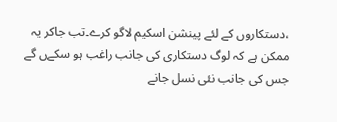،دستکاروں کے لئے پینشن اسکیم لاگو کرے۔تب جاکر یہ ممکن ہے کہ لوگ دستکاری کی جانب راغب ہو سکےں گے جس کی جانب نئی نسل جانے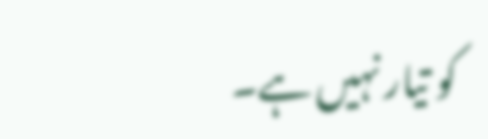کو تیار نہیں ہے۔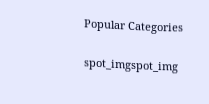Popular Categories

spot_imgspot_img